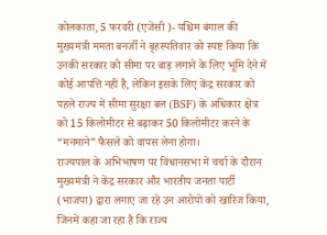कोलकाता, 5 फरवरी (एजेंसी )- पश्चिम बंगाल की मुख्यमंत्री ममता बनर्जी ने बृहस्पतिवार को स्पष्ट किया कि उनकी सरकार को सीमा पर बाड़ लगाने के लिए भूमि देने में कोई आपत्ति नहीं है, लेकिन इसके लिए केंद्र सरकार को पहले राज्य में सीमा सुरक्षा बल (BSF) के अधिकार क्षेत्र को 15 किलोमीटर से बढ़ाकर 50 किलोमीटर करने के “मनमाने” फैसले को वापस लेना होगा।
राज्यपाल के अभिभाषण पर विधानसभा में चर्चा के दौरान मुख्यमंत्री ने केंद्र सरकार और भारतीय जनता पार्टी (भाजपा) द्वारा लगाए जा रहे उन आरोपों को खारिज किया, जिनमें कहा जा रहा है कि राज्य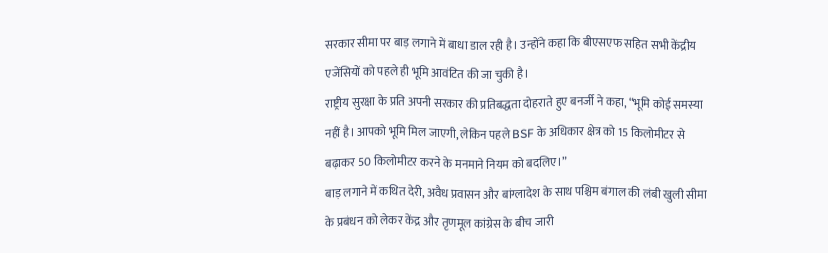सरकार सीमा पर बाड़ लगाने में बाधा डाल रही है। उन्होंने कहा कि बीएसएफ सहित सभी केंद्रीय एजेंसियों को पहले ही भूमि आवंटित की जा चुकी है।
राष्ट्रीय सुरक्षा के प्रति अपनी सरकार की प्रतिबद्धता दोहराते हुए बनर्जी ने कहा, “भूमि कोई समस्या नहीं है। आपको भूमि मिल जाएगी, लेकिन पहले BSF के अधिकार क्षेत्र को 15 किलोमीटर से बढ़ाकर 50 किलोमीटर करने के मनमाने नियम को बदलिए।”
बाड़ लगाने में कथित देरी, अवैध प्रवासन और बांग्लादेश के साथ पश्चिम बंगाल की लंबी खुली सीमा के प्रबंधन को लेकर केंद्र और तृणमूल कांग्रेस के बीच जारी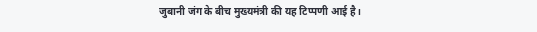जुबानी जंग के बीच मुख्यमंत्री की यह टिप्पणी आई है।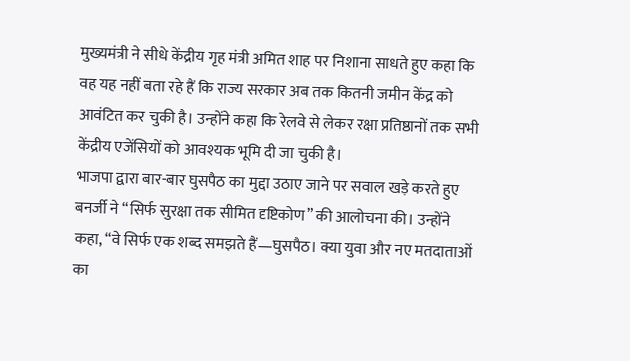मुख्यमंत्री ने सीधे केंद्रीय गृह मंत्री अमित शाह पर निशाना साधते हुए कहा कि वह यह नहीं बता रहे हैं कि राज्य सरकार अब तक कितनी जमीन केंद्र को आवंटित कर चुकी है। उन्होंने कहा कि रेलवे से लेकर रक्षा प्रतिष्ठानों तक सभी केंद्रीय एजेंसियों को आवश्यक भूमि दी जा चुकी है।
भाजपा द्वारा बार-बार घुसपैठ का मुद्दा उठाए जाने पर सवाल खड़े करते हुए बनर्जी ने “सिर्फ सुरक्षा तक सीमित दृष्टिकोण” की आलोचना की। उन्होंने कहा, “वे सिर्फ एक शब्द समझते हैं—घुसपैठ। क्या युवा और नए मतदाताओं का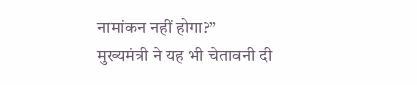नामांकन नहीं होगा?”
मुख्यमंत्री ने यह भी चेतावनी दी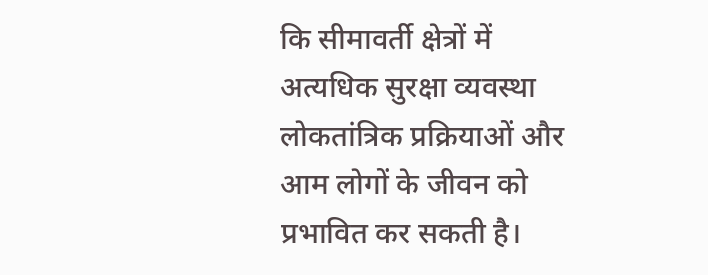कि सीमावर्ती क्षेत्रों में अत्यधिक सुरक्षा व्यवस्था लोकतांत्रिक प्रक्रियाओं और आम लोगों के जीवन को प्रभावित कर सकती है।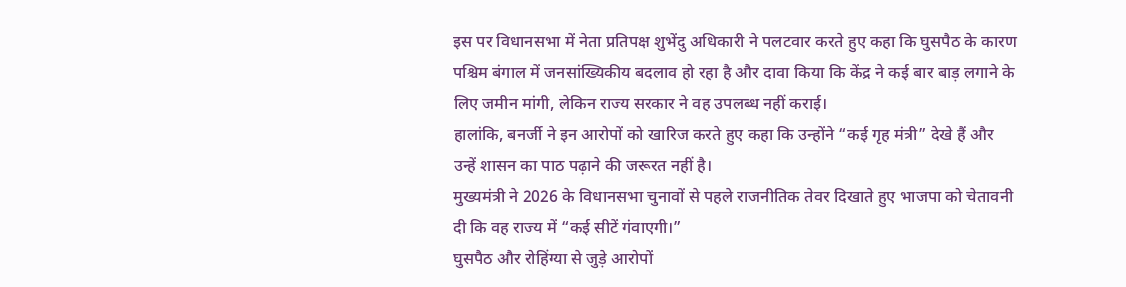इस पर विधानसभा में नेता प्रतिपक्ष शुभेंदु अधिकारी ने पलटवार करते हुए कहा कि घुसपैठ के कारण पश्चिम बंगाल में जनसांख्यिकीय बदलाव हो रहा है और दावा किया कि केंद्र ने कई बार बाड़ लगाने के लिए जमीन मांगी, लेकिन राज्य सरकार ने वह उपलब्ध नहीं कराई।
हालांकि, बनर्जी ने इन आरोपों को खारिज करते हुए कहा कि उन्होंने “कई गृह मंत्री” देखे हैं और उन्हें शासन का पाठ पढ़ाने की जरूरत नहीं है।
मुख्यमंत्री ने 2026 के विधानसभा चुनावों से पहले राजनीतिक तेवर दिखाते हुए भाजपा को चेतावनी दी कि वह राज्य में “कई सीटें गंवाएगी।”
घुसपैठ और रोहिंग्या से जुड़े आरोपों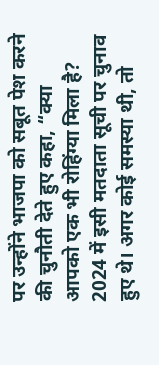पर उन्होंने भाजपा को सबूत पेश करने की चुनौती देते हुए कहा, “क्या आपको एक भी रोहिंग्या मिला है? 2024 में इसी मतदाता सूची पर चुनाव हुए थे। अगर कोई समस्या थी, तो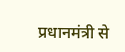प्रधानमंत्री से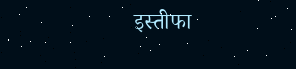इस्तीफा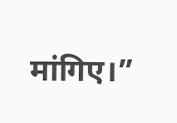मांगिए।”